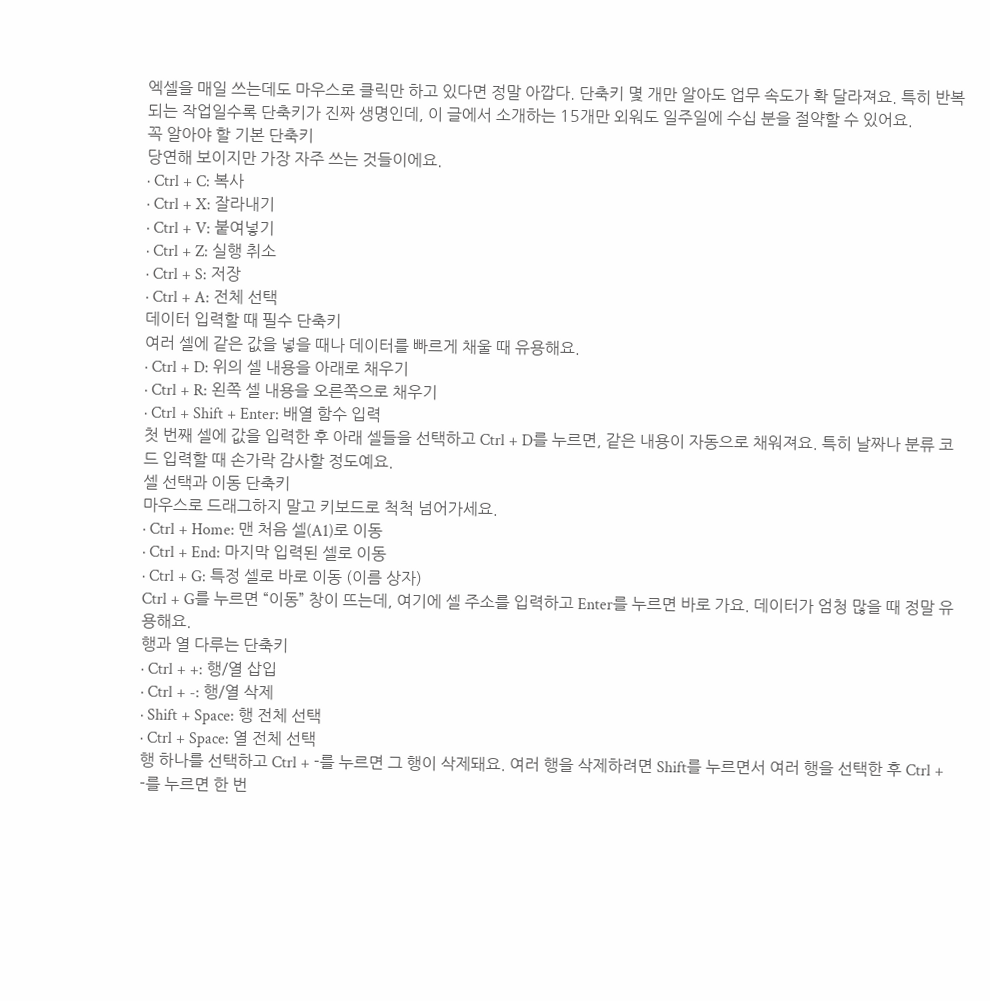엑셀을 매일 쓰는데도 마우스로 클릭만 하고 있다면 정말 아깝다. 단축키 몇 개만 알아도 업무 속도가 확 달라져요. 특히 반복되는 작업일수록 단축키가 진짜 생명인데, 이 글에서 소개하는 15개만 외워도 일주일에 수십 분을 절약할 수 있어요.
꼭 알아야 할 기본 단축키
당연해 보이지만 가장 자주 쓰는 것들이에요.
· Ctrl + C: 복사
· Ctrl + X: 잘라내기
· Ctrl + V: 붙여넣기
· Ctrl + Z: 실행 취소
· Ctrl + S: 저장
· Ctrl + A: 전체 선택
데이터 입력할 때 필수 단축키
여러 셀에 같은 값을 넣을 때나 데이터를 빠르게 채울 때 유용해요.
· Ctrl + D: 위의 셀 내용을 아래로 채우기
· Ctrl + R: 왼쪽 셀 내용을 오른쪽으로 채우기
· Ctrl + Shift + Enter: 배열 함수 입력
첫 번째 셀에 값을 입력한 후 아래 셀들을 선택하고 Ctrl + D를 누르면, 같은 내용이 자동으로 채워져요. 특히 날짜나 분류 코드 입력할 때 손가락 감사할 정도예요.
셀 선택과 이동 단축키
마우스로 드래그하지 말고 키보드로 척척 넘어가세요.
· Ctrl + Home: 맨 처음 셀(A1)로 이동
· Ctrl + End: 마지막 입력된 셀로 이동
· Ctrl + G: 특정 셀로 바로 이동 (이름 상자)
Ctrl + G를 누르면 “이동” 창이 뜨는데, 여기에 셀 주소를 입력하고 Enter를 누르면 바로 가요. 데이터가 엄청 많을 때 정말 유용해요.
행과 열 다루는 단축키
· Ctrl + +: 행/열 삽입
· Ctrl + -: 행/열 삭제
· Shift + Space: 행 전체 선택
· Ctrl + Space: 열 전체 선택
행 하나를 선택하고 Ctrl + -를 누르면 그 행이 삭제돼요. 여러 행을 삭제하려면 Shift를 누르면서 여러 행을 선택한 후 Ctrl + -를 누르면 한 번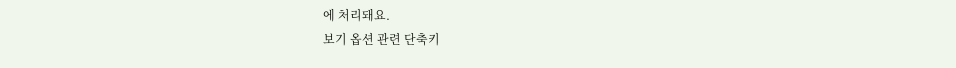에 처리돼요.
보기 옵션 관련 단축키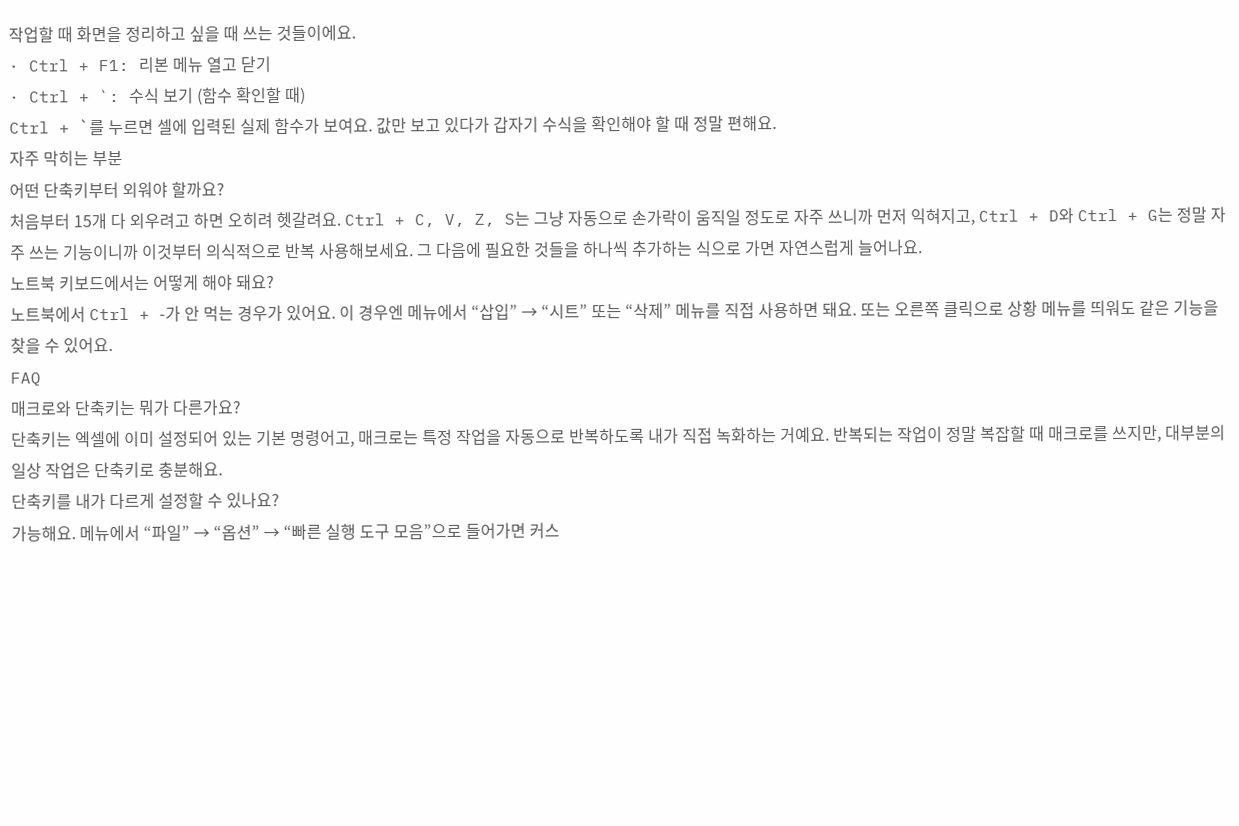작업할 때 화면을 정리하고 싶을 때 쓰는 것들이에요.
· Ctrl + F1: 리본 메뉴 열고 닫기
· Ctrl + `: 수식 보기 (함수 확인할 때)
Ctrl + `를 누르면 셀에 입력된 실제 함수가 보여요. 값만 보고 있다가 갑자기 수식을 확인해야 할 때 정말 편해요.
자주 막히는 부분
어떤 단축키부터 외워야 할까요?
처음부터 15개 다 외우려고 하면 오히려 헷갈려요. Ctrl + C, V, Z, S는 그냥 자동으로 손가락이 움직일 정도로 자주 쓰니까 먼저 익혀지고, Ctrl + D와 Ctrl + G는 정말 자주 쓰는 기능이니까 이것부터 의식적으로 반복 사용해보세요. 그 다음에 필요한 것들을 하나씩 추가하는 식으로 가면 자연스럽게 늘어나요.
노트북 키보드에서는 어떻게 해야 돼요?
노트북에서 Ctrl + -가 안 먹는 경우가 있어요. 이 경우엔 메뉴에서 “삽입” → “시트” 또는 “삭제” 메뉴를 직접 사용하면 돼요. 또는 오른쪽 클릭으로 상황 메뉴를 띄워도 같은 기능을 찾을 수 있어요.
FAQ
매크로와 단축키는 뭐가 다른가요?
단축키는 엑셀에 이미 설정되어 있는 기본 명령어고, 매크로는 특정 작업을 자동으로 반복하도록 내가 직접 녹화하는 거예요. 반복되는 작업이 정말 복잡할 때 매크로를 쓰지만, 대부분의 일상 작업은 단축키로 충분해요.
단축키를 내가 다르게 설정할 수 있나요?
가능해요. 메뉴에서 “파일” → “옵션” → “빠른 실행 도구 모음”으로 들어가면 커스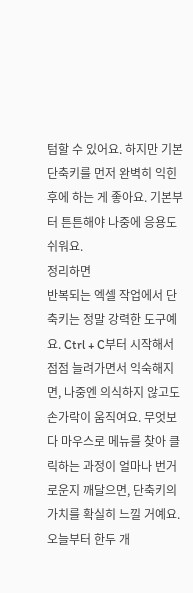텀할 수 있어요. 하지만 기본 단축키를 먼저 완벽히 익힌 후에 하는 게 좋아요. 기본부터 튼튼해야 나중에 응용도 쉬워요.
정리하면
반복되는 엑셀 작업에서 단축키는 정말 강력한 도구예요. Ctrl + C부터 시작해서 점점 늘려가면서 익숙해지면, 나중엔 의식하지 않고도 손가락이 움직여요. 무엇보다 마우스로 메뉴를 찾아 클릭하는 과정이 얼마나 번거로운지 깨달으면, 단축키의 가치를 확실히 느낄 거예요. 오늘부터 한두 개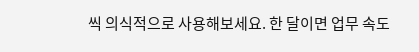씩 의식적으로 사용해보세요. 한 달이면 업무 속도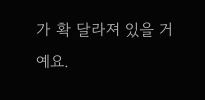가 확 달라져 있을 거예요.